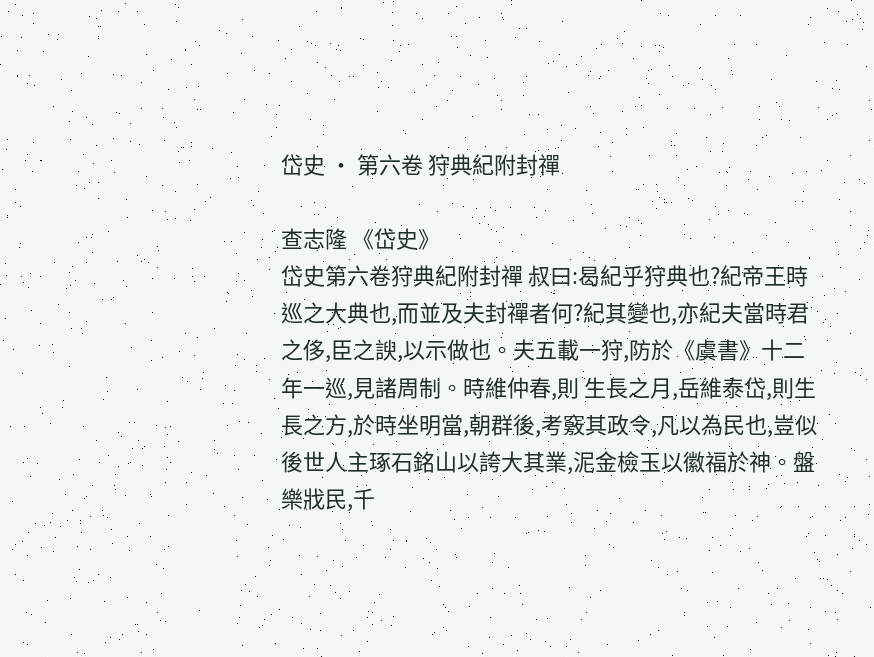岱史 · 第六卷 狩典紀附封禪

查志隆 《岱史》
岱史第六卷狩典紀附封禪 叔曰:曷紀乎狩典也?紀帝王時巡之大典也,而並及夫封禪者何?紀其變也,亦紀夫當時君之侈,臣之諛,以示做也。夫五載一狩,防於《虞書》十二年一巡,見諸周制。時維仲春,則 生長之月,岳維泰岱,則生長之方,於時坐明當,朝群後,考竅其政令,凡以為民也,豈似後世人主琢石銘山以誇大其業,泥金檢玉以徽福於神。盤樂戕民,千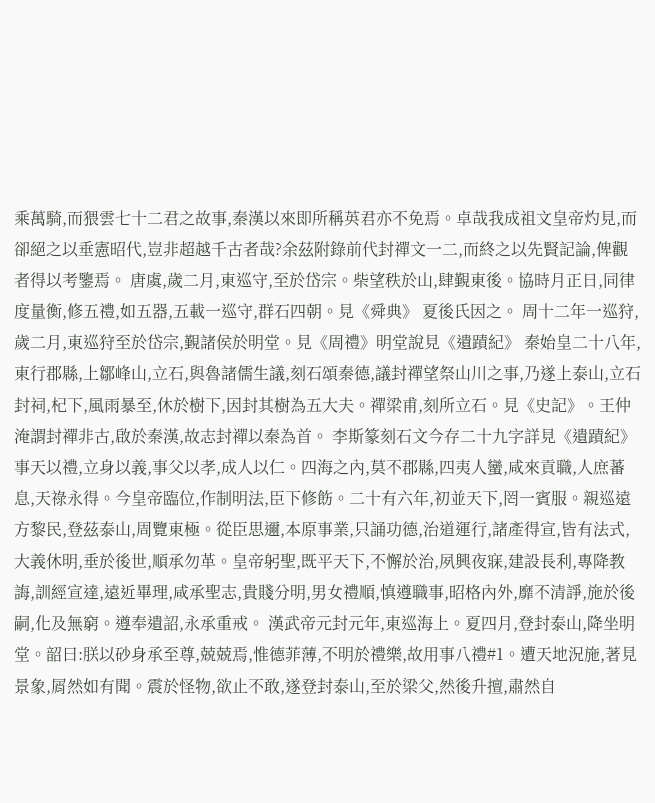乘萬騎,而猥雲七十二君之故事,秦漢以來即所稱英君亦不免焉。卓哉我成祖文皇帝灼見,而卻絕之以垂憲昭代,豈非超越千古者哉?余茲附錄前代封禪文一二,而終之以先賢記論,俾觀者得以考鑒焉。 唐虞,歲二月,東巡守,至於岱宗。柴望秩於山,肆覲東後。協時月正日,同律度量衡,修五禮,如五器,五載一巡守,群石四朝。見《舜典》 夏後氏因之。 周十二年一巡狩,歲二月,東巡狩至於岱宗,覲諸侯於明堂。見《周禮》明堂說見《遺蹟紀》 秦始皇二十八年,東行郡縣,上鄒峰山,立石,與魯諸儒生議,刻石頌秦德,議封禪望祭山川之事,乃遂上泰山,立石封祠,杞下,風雨暴至,休於樹下,因封其樹為五大夫。禪梁甫,刻所立石。見《史記》。王仲淹謂封禪非古,啟於秦漢,故志封禪以秦為首。 李斯篆刻石文今存二十九字詳見《遺蹟紀》 事天以禮,立身以義,事父以孝,成人以仁。四海之內,莫不郡縣,四夷人蠻,咸來貢職,人庶蕃息,天祿永得。今皇帝臨位,作制明法,臣下修飭。二十有六年,初並天下,罔一賓服。親巡遠方黎民,登茲泰山,周覽東極。從臣思邇,本原事業,只誦功德,治道運行,諸產得宣,皆有法式,大義休明,垂於後世,順承勿革。皇帝躬聖,既平天下,不懈於治,夙興夜寐,建設長利,專降教誨,訓經宣達,遠近畢理,咸承聖志,貴賤分明,男女禮順,慎遵職事,昭格內外,靡不清諍,施於後嗣,化及無窮。遵奉遺詔,永承重戒。 漢武帝元封元年,東巡海上。夏四月,登封泰山,降坐明堂。韶曰:朕以砂身承至尊,兢兢焉,惟德菲薄,不明於禮樂,故用事八禮#1。遭天地況施,著見景象,屑然如有聞。震於怪物,欲止不敢,遂登封泰山,至於梁父,然後升擅,肅然自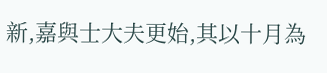新,嘉與士大夫更始,其以十月為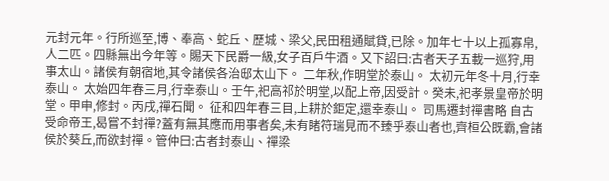元封元年。行所巡至,博、奉高、蛇丘、歷城、梁父,民田租通賦貸,已除。加年七十以上孤寡帛,人二匹。四縣無出今年等。賜天下民爵一級,女子百戶牛酒。又下詔曰:古者天子五載一巡狩,用事太山。諸侯有朝宿地,其令諸侯各治邸太山下。 二年秋,作明堂於泰山。 太初元年冬十月,行幸泰山。 太始四年春三月,行幸泰山。壬午,祀高祁於明堂,以配上帝,因受計。癸未,祀孝景皇帝於明堂。甲申,修封。丙戌,禪石聞。 征和四年春三目,上耕於鉅定,還幸泰山。 司馬遷封禪書略 自古受命帝王,曷嘗不封禪?蓋有無其應而用事者矣,未有睹符瑞見而不臻乎泰山者也,齊桓公既霸,會諸侯於葵丘,而欲封禪。管仲曰:古者封泰山、禪梁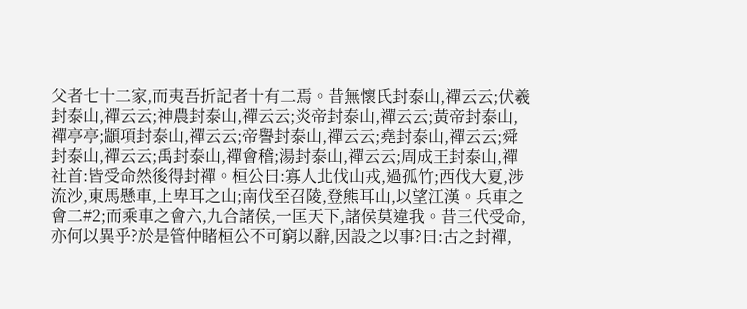父者七十二家,而夷吾折記者十有二焉。昔無懷氏封泰山,禪云云;伏羲封泰山,禪云云;神農封泰山,禪云云;炎帝封泰山,禪云云;黃帝封泰山,禪亭亭;顓項封泰山,禪云云;帝譽封泰山,禪云云;堯封泰山,禪云云;舜封泰山,禪云云;禹封泰山,禪會稽;湯封泰山,禪云云;周成王封泰山,禪社首:皆受命然後得封禪。桓公曰:寡人北伐山戎,過孤竹;西伐大夏,涉流沙,東馬懸車,上卑耳之山;南伐至召陵,登熊耳山,以望江漢。兵車之會二#2;而乘車之會六,九合諸侯,一匡天下,諸侯莫違我。昔三代受命,亦何以異乎?於是管仲睹桓公不可窮以辭,因設之以事?曰:古之封禪,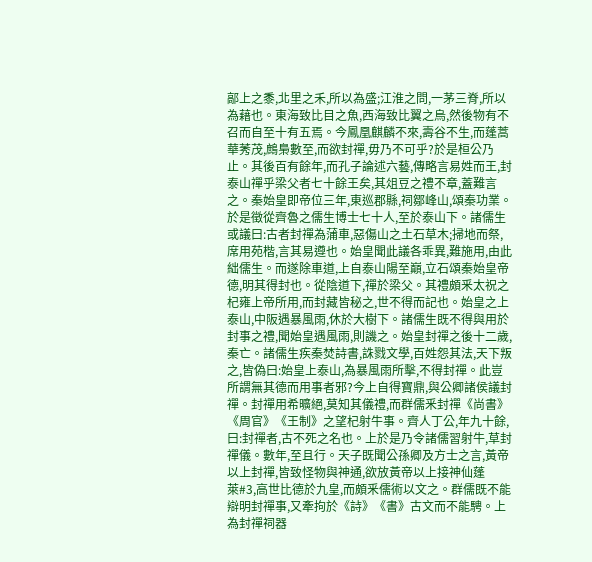鄗上之黍,北里之禾,所以為盛;江淮之問,一茅三脊,所以為藉也。東海致比目之魚,西海致比翼之烏,然後物有不召而自至十有五焉。今鳳凰麒麟不來,壽谷不生,而蓬蒿華莠茂,鷓梟數至,而欲封禪,毋乃不可乎?於是桓公乃止。其後百有餘年,而孔子論述六藝,傳略言易姓而王,封泰山禪乎梁父者七十餘王矣,其俎豆之禮不章,蓋難言之。秦始皇即帝位三年,東巡郡縣,祠鄒峰山,頌秦功業。於是徵從齊魯之儒生博士七十人,至於泰山下。諸儒生或議曰:古者封禪為蒲車,惡傷山之土石草木;掃地而祭,席用苑楷,言其易遵也。始皇聞此議各乖異,難施用,由此絀儒生。而遂除車道,上自泰山陽至巔,立石頌秦始皇帝德,明其得封也。從陰道下,禪於梁父。其禮頗釆太祝之杞雍上帝所用,而封藏皆秘之,世不得而記也。始皇之上泰山,中阪遇暴風雨,休於大樹下。諸儒生既不得與用於封事之禮,聞始皇遇風雨,則譏之。始皇封禪之後十二歲,秦亡。諸儒生疾秦焚詩書,誅戮文學,百姓怨其法,天下叛之,皆偽曰:始皇上泰山,為暴風雨所擊,不得封禪。此豈所謂無其德而用事者邪?今上自得寶鼎,與公卿諸侯議封禪。封禪用希曠絕,莫知其儀禮,而群儒釆封禪《尚書》《周官》《王制》之望杞射牛事。齊人丁公,年九十餘,曰:封禪者,古不死之名也。上於是乃令諸儒習射牛,草封禪儀。數年,至且行。天子既聞公孫卿及方士之言,黃帝以上封禪,皆致怪物與神通,欲放黃帝以上接神仙蓬萊#3,高世比德於九皇,而頗釆儒術以文之。群儒既不能辯明封禪事,又牽拘於《詩》《書》古文而不能騁。上為封禪祠器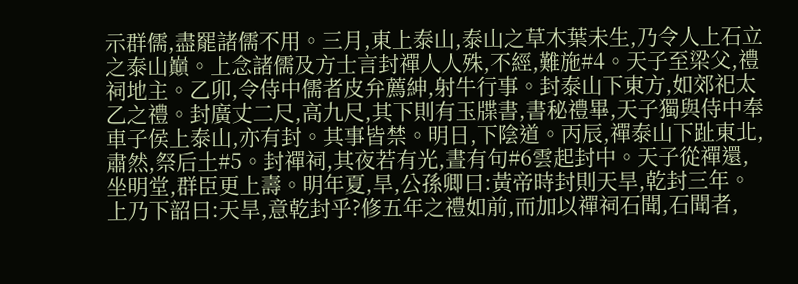示群儒,盡罷諸儒不用。三月,東上泰山,泰山之草木葉未生,乃令人上石立之泰山巔。上念諸儒及方士言封禪人人殊,不經,難施#4。天子至梁父,禮祠地主。乙卯,令侍中儒者皮弁薦紳,射牛行事。封泰山下東方,如郊祀太乙之禮。封廣丈二尺,高九尺,其下則有玉牒書,書秘禮畢,天子獨與侍中奉車子侯上泰山,亦有封。其事皆禁。明日,下陰道。丙辰,禪泰山下趾東北,肅然,祭后土#5。封禪祠,其夜若有光,晝有句#6雲起封中。天子從禪還,坐明堂,群臣更上壽。明年夏,旱,公孫卿曰:黃帝時封則天旱,乾封三年。上乃下韶曰:天旱,意乾封乎?修五年之禮如前,而加以禪祠石聞,石聞者,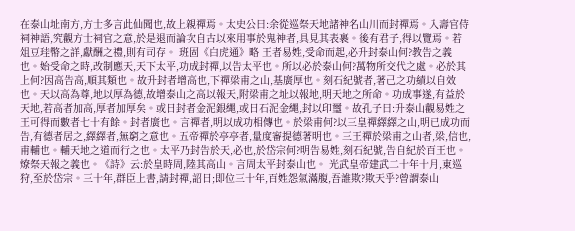在泰山址南方,方士多言此仙聞也,故上親禪焉。太史公曰:余從巡祭天地諸神名山川而封禪焉。入壽官侍祠神語,究觀方士祠官之意,於是退而論次自古以來用事於鬼神者,具見其表裹。後有君子,得以覽焉。若俎豆珪幣之詳,獻酬之禮,則有司存。 班固《白虎通》略 王者易姓,受命而起,必升封泰山何?教告之義也。始受命之時,改制應天,天下太平,功成封禪,以告太平也。所以必於泰山何?萬物所交代之處。必於其上何?因高告高,順其類也。故升封者增高也,下禪梁甫之山,基廣厚也。刻石紀號者,著己之功績以自效也。天以高為尊,地以厚為德,故增泰山之高以報天,附梁甫之址以報地,明天地之所命。功成事遂,有益於天地,若高者加高,厚者加厚矣。或日封者金泥銀繩,或日石泥金繩,封以印璽。故孔子曰:升泰山觀易姓之王可得而數者七十有餘。封者廣也。言禪者,明以成功相傳也。於梁甫何?以三皇禪繹繹之山,明已成功而告,有德者居之,繹繹者,無窮之意也。五帝禪於亭亭者,量度審提德著明也。三王禪於梁甫之山者,梁,信也,甫輔也。輔天地之道而行之也。太平乃封告於天,必也,於岱宗何?明告易姓,刻石紀號,告自紀於百王也。燎祭天報之義也。《詩》云:於皇時周,陸其高山。言周太平封泰山也。 光武皇帝建武二十年十月,東巡狩,至於岱宗。三十年,群臣上書,請封禪,詔日;即位三十年,百姓怨氣滿腹,吾誰欺?欺天乎?曾謂泰山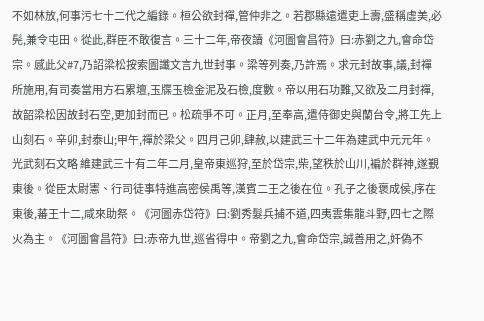不如林放,何事污七十二代之編錄。桓公欲封禪,管仲非之。若郡縣遠遣吏上壽,盛稱虛美,必髡,兼令屯田。從此,群臣不敢復言。三十二年,帝夜讀《河圖會昌符》曰:赤劉之九,會命岱宗。感此父#7,乃詔梁松按索圖讖文言九世封事。梁等列奏,乃許焉。求元封故事,議,封禪所施用,有司奏當用方石累壇,玉牒玉檢金泥及石檢,度數。帝以用石功難,又欲及二月封禪,故韶梁松因故封石空,更加封而已。松疏爭不可。正月,至奉高,遣侍御史與蘭台令,將工先上山刻石。辛卯,封泰山;甲午,禪於梁父。四月己卯,肆赦,以建武三十二年為建武中元元年。 光武刻石文略 維建武三十有二年二月,皇帝東巡狩,至於岱宗,柴,望秩於山川,褊於群神,遂覲東後。從臣太尉憲、行司徒事特進高密侯禹等,漢賓二王之後在位。孔子之後褒成侯,序在東後,蕃王十二,咸來助祭。《河圖赤岱符》曰:劉秀髮兵捕不道,四夷雲集龍斗野,四七之際火為主。《河圖會昌符》曰:赤帝九世,巡省得中。帝劉之九,會命岱宗,誠善用之,奸偽不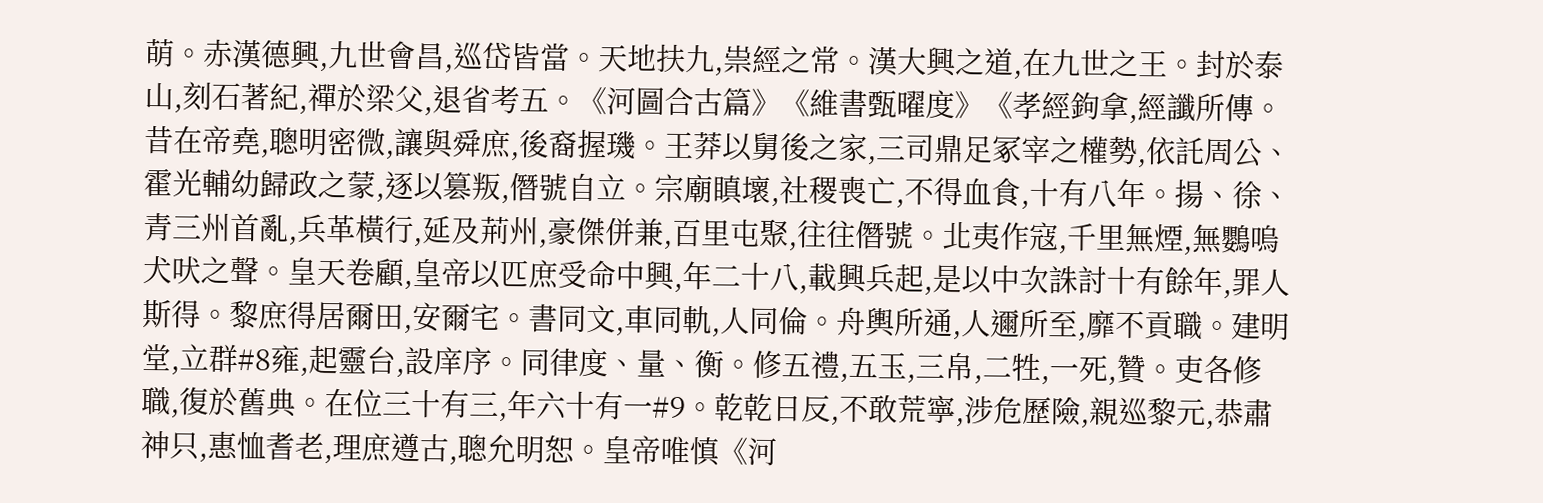萌。赤漢德興,九世會昌,巡岱皆當。天地扶九,祟經之常。漢大興之道,在九世之王。封於泰山,刻石著紀,禪於梁父,退省考五。《河圖合古篇》《維書甄曜度》《孝經鉤拿,經讖所傳。昔在帝堯,聰明密微,讓與舜庶,後裔握璣。王莽以舅後之家,三司鼎足冢宰之權勢,依託周公、霍光輔幼歸政之蒙,逐以篡叛,僭號自立。宗廟瞋壞,社稷喪亡,不得血食,十有八年。揚、徐、青三州首亂,兵革橫行,延及荊州,豪傑併兼,百里屯聚,往往僭號。北夷作寇,千里無煙,無鸚嗚犬吠之聲。皇天卷顧,皇帝以匹庶受命中興,年二十八,載興兵起,是以中次誅討十有餘年,罪人斯得。黎庶得居爾田,安爾宅。書同文,車同軌,人同倫。舟輿所通,人邇所至,靡不貢職。建明堂,立群#8雍,起靈台,設庠序。同律度、量、衡。修五禮,五玉,三帛,二牲,一死,贊。吏各修職,復於舊典。在位三十有三,年六十有一#9。乾乾日反,不敢荒寧,涉危歷險,親巡黎元,恭肅神只,惠恤耆老,理庶遵古,聰允明恕。皇帝唯慎《河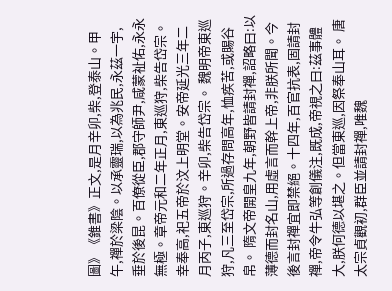圖》《錐書》正文,是月辛卯,柴,登泰山。甲午,禪於梁陰。以承靈瑞,以為兆民,永茲一宇,垂於後昆。百僚從臣,郡守師尹,咸蒙祉佑,永永無極。章帝元和二年正月,東巡狩,柴告岱宗。幸奉高,祀五帝於汶上明堂。安帝延光三年二月丙子,東巡狩。辛卯,柴告岱宗。 魏明帝東巡狩,凡三至岱宗,所過存問高年,恤疾苦,或賜谷帛。 隋文帝開皇九年,朝野皆請封禪,詔略曰:以薄德而封名山,用虛言而幹上帝,非朕所聞。今後言封禪宜即禁絕。十四年,百官抗表,固請封禪,帝令牛弘等創儀注,既成,帝視之曰:茲事體大,朕何德以堪之。但當東巡,因祭奉山耳。 唐太宗貞觀初,群臣並請封禪,唯魏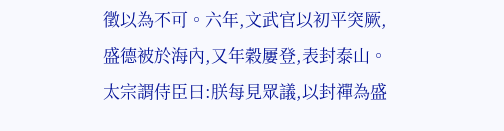徵以為不可。六年,文武官以初平突厥,盛德被於海內,又年穀屢登,表封泰山。太宗謂侍臣曰:朕每見眾議,以封禪為盛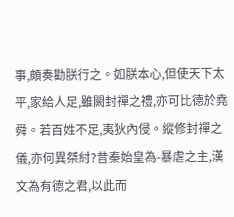事,頗奏勸朕行之。如朕本心,但使天下太平,家給人足,雖闕封禪之禮,亦可比德於堯舜。若百姓不足,夷狄內侵。縱修封禪之儀,亦何異桀紂?昔秦始皇為-暴虐之主,漢文為有德之君,以此而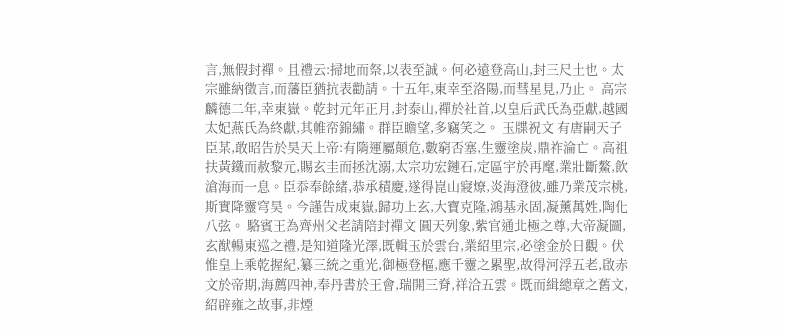言,無假封禪。且禮云:掃地而祭,以表至誠。何必遠登高山,封三尺土也。太宗雖納徵言,而藩臣猶抗表勸請。十五年,東幸至洛陽,而彗星見,乃止。 高宗麟德二年,幸東嶽。乾封元年正月,封泰山,禪於社首,以皇后武氏為亞獻,越國太妃燕氏為終獻,其帷帟錦繡。群臣瞻望,多竊笑之。 玉牒祝文 有唐嗣天子臣某,敢昭告於昊天上帝:有隋運屬顛危,數窮否塞,生靈塗炭,鼎祚淪亡。高祖扶黃鐵而赦黎元,賜玄圭而拯沈溺,太宗功宏鏈石,定區宇於再麾,業壯斷鰲,飲滄海而一息。臣忝奉餘緒,恭承積慶,遂得崑山寢燎,炎海澄彼,雖乃業茂宗桃,斯實降靈穹昊。今謹告成東嶽,歸功上玄,大寶克隆,鴻基永固,凝薰萬姓,陶化八弦。 駱賓王為齊州父老請陪封禪文 圓天列象,紫官通北極之尊,大帝凝圖,玄猷暢東巡之禮,是知道隆光澤,既輯玉於雲台,業紹里宗,必塗金於日觀。伏惟皇上乘乾握紀,纂三統之重光,御極登樞,應千靈之累聖,故得河浮五老,啟赤文於帝期,海薦四神,奉丹書於王會,瑞開三脊,祥洽五雲。既而緝總章之舊文,紹辟雍之故事,非煙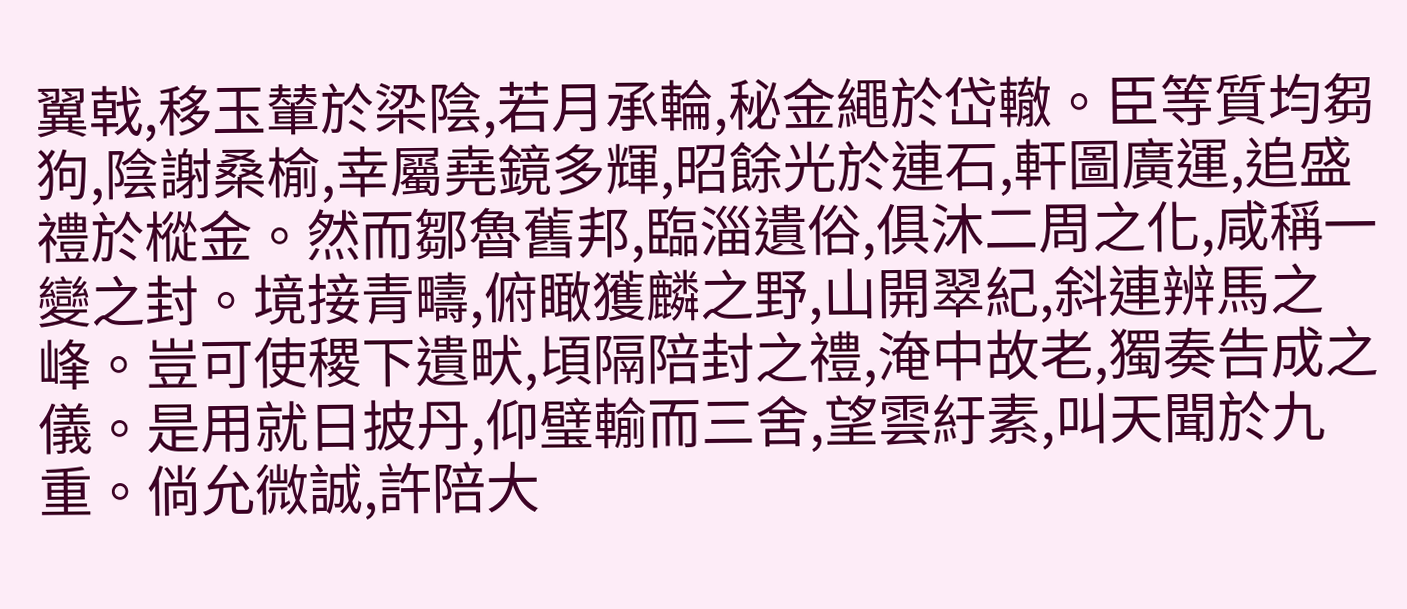翼戟,移玉輦於梁陰,若月承輪,秘金繩於岱轍。臣等質均芻狗,陰謝桑榆,幸屬堯鏡多輝,昭餘光於連石,軒圖廣運,追盛禮於樅金。然而鄒魯舊邦,臨淄遺俗,俱沐二周之化,咸稱一變之封。境接青疇,俯瞰獲麟之野,山開翠紀,斜連辨馬之峰。豈可使稷下遺畎,頃隔陪封之禮,淹中故老,獨奏告成之儀。是用就日披丹,仰璧輸而三舍,望雲紆素,叫天聞於九重。倘允微誠,許陪大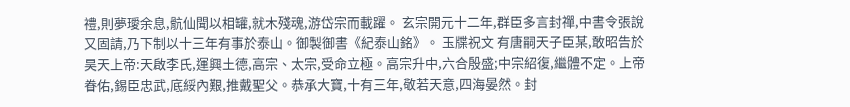禮,則夢璦余息,骯仙聞以相罐,就木殘魂,游岱宗而載躍。 玄宗開元十二年,群臣多言封禪,中書令張說又固請,乃下制以十三年有事於泰山。御製御書《紀泰山銘》。 玉牒祝文 有唐嗣天子臣某,敢昭告於昊天上帝:天啟李氏,運興土德,高宗、太宗,受命立極。高宗升中,六合殷盛;中宗紹復,繼體不定。上帝眷佑,錫臣忠武,底綏內艱,推戴聖父。恭承大寶,十有三年,敬若天意,四海晏然。封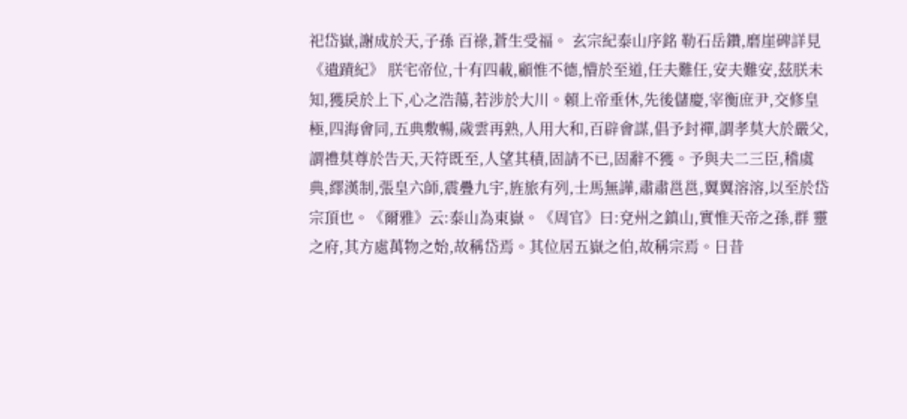祀岱嶽,謝成於天,子孫 百祿,蒼生受福。 玄宗紀泰山序銘 勒石岳鑽,磨崖碑詳見《遺蹟紀》 朕宅帝位,十有四載,顧惟不德,懵於至道,任夫難任,安夫難安,茲朕未知,獲戾於上下,心之浩蕩,若涉於大川。賴上帝垂休,先後儲慶,宰衡庶尹,交修皇極,四海會同,五典敷暢,歲雲再熟,人用大和,百辟會謀,倡予封禪,謂孝莫大於嚴父,謂禮莫尊於告天,天符既至,人望其積,固請不已,固辭不獲。予與夫二三臣,稽虞典,繹漢制,張皇六師,震疊九宇,旌旅有列,士馬無譁,肅肅邕邕,翼翼溶溶,以至於岱宗頂也。《爾雅》云:泰山為東嶽。《周官》曰:兗州之鎮山,實惟天帝之孫,群 靈之府,其方處萬物之始,故稱岱焉。其位居五嶽之伯,故稱宗焉。日昔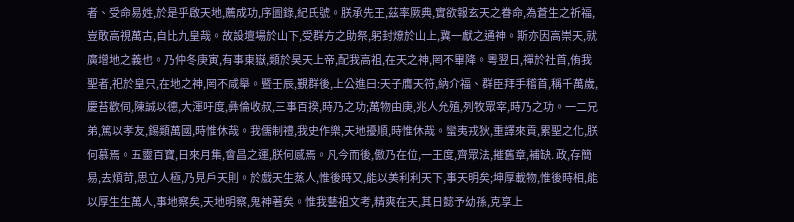者、受命易姓,於是乎啟天地,薦成功,序圖錄,紀氏號。朕承先王,茲率厥典,實欲報玄天之眷命,為蒼生之祈福,豈敢高視萬古,自比九皇哉。故設壇場於山下,受群方之助祭,躬封燎於山上,冀一獻之通神。斯亦因高崇天,就廣增地之義也。乃仲冬庚寅,有事東嶽,類於昊天上帝,配我高祖,在天之神,罔不畢降。粵翌日,禪於社首,侑我聖者,祀於皇只,在地之神,罔不咸舉。暨壬辰,覲群後,上公進曰:天子膺天符,納介福、群臣拜手稽首,稱千萬歲,慶苔歡伺,陳誠以德,大渾吁度,彝倫收叔,三事百揆,時乃之功;萬物由庚,兆人允殖,列牧眾宰,時乃之功。一二兄弟,篤以孝友,錫類萬國,時惟休哉。我儒制禮,我史作樂,天地擾順,時惟休哉。蠻夷戎狄,重譯來貢,累聖之化,朕何慕焉。五靈百寶,日來月集,會昌之運,朕何感焉。凡今而後,傲乃在位,一王度,齊眾法,摧舊章,補缺. 政,存簡易,去煩苛,思立人極,乃見戶天則。於戲天生蒸人,惟後時又,能以美利利天下,事天明矣;坤厚載物,惟後時相,能以厚生生萬人,事地察矣,天地明察,鬼神著矣。惟我藝祖文考,精爽在天,其日懿予幼孫,克享上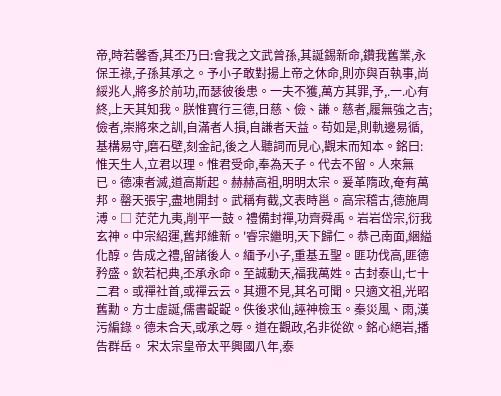帝,時若馨香,其丕乃曰:會我之文武曾孫,其誕錫新命,鑽我舊業,永保王祿,子孫其承之。予小子敢對揚上帝之休命,則亦與百執事,尚綏兆人,將多於前功,而瑟彼後患。一夫不獲,萬方其罪,予,.一.心有終,上天其知我。朕惟寶行三德,日慈、儉、謙。慈者,履無強之吉;儉者,崇將來之訓,自滿者人損,自謙者天益。苟如是,則軌邊易循,基構易守,磨石壁,刻金記,後之人聽詞而見心,觀末而知本。銘曰:惟天生人,立君以理。惟君受命,奉為天子。代去不留。人來無已。德凍者滅,道高斯起。赫赫高祖,明明太宗。爰革隋政,奄有萬邦。罄天張宇,盡地開封。武稱有截,文表時邕。高宗稽古,德施周溥。□ 茫茫九夷,削平一鼓。禮備封禪,功齊舜禹。岩岩岱宗,衍我玄神。中宗紹運,舊邦維新。'睿宗繼明,天下歸仁。恭己南面,綑縊化醇。告成之禮,留諸後人。緬予小子,重基五聖。匪功伐高,匪德矜盛。欽若杞典,丕承永命。至誠動天,福我萬姓。古封泰山,七十二君。或禪社首,或禪云云。其邇不見,其名可聞。只適文祖,光昭舊勳。方士虛誕,儒書齪齪。佚後求仙,誣神檢玉。秦災風、雨,漢污編錄。德未合天,或承之辱。道在觀政,名非從欲。銘心絕岩,播告群岳。 宋太宗皇帝太平興國八年,泰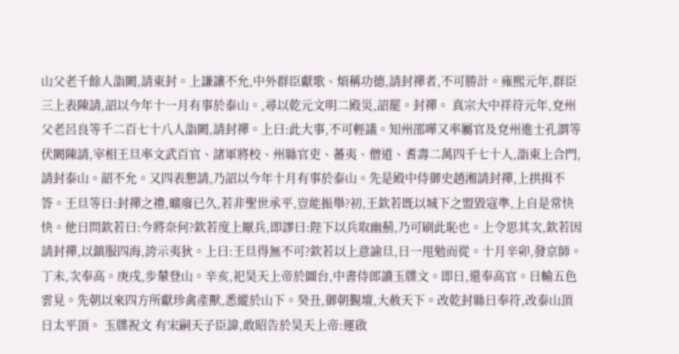山父老千餘人詣闕,請東封。上謙讓不允,中外群臣獻歌、煩稱功德,請封禪者,不可勝計。雍熙元年,群臣三上表陳請,詔以今年十一月有事於泰山。,尋以乾元文明二殿災,詔罷。封禪。 真宗大中祥符元年,兗州父老呂良等千二百七十八人詣闕,請封禪。上曰:此大事,不可輕議。知州邵嘩又率屬官及兗州進士孔謂等伏闕陳請,宰相王旦率文武百官、諸軍將校、州縣官吏、蕃夷、僧道、耆壽二萬四千七十人,詣東上合門,請封泰山。韶不允。又四表懇請,乃詔以今年十月有事於泰山。先是殿中侍御史趙湘請封禪,上拱揖不答。王旦等曰:封禪之禮,曠廢已久,若非聖世承平,豈能振舉?初,王欽若既以城下之盟毀寇準,上自是常快快。他日問欽若曰:今將奈何?欽若度上厭兵,即謬曰:陛下以兵取幽薊,乃可刷此恥也。上令思其次,欽若因請封禪,以鎮服四海,誇示夷狄。上曰:王旦得無不可?欽若以上意諭旦,日一甩勉而從。十月辛卯,發京師。丁未,次奉高。庚戌,步輦登山。辛亥,祀昊天上帝於圖台,中書侍郎讀玉牒文。即日,還奉高官。日輸五色雲見。先朝以來四方所獻珍禽產獸,悉縱於山下。癸丑,御朝覲壇,大赦天下。改乾封縣日奉符,改泰山頂日太平頂。 玉牒祝文 有宋嗣天子臣諱,敢昭告於昊天上帝:運啟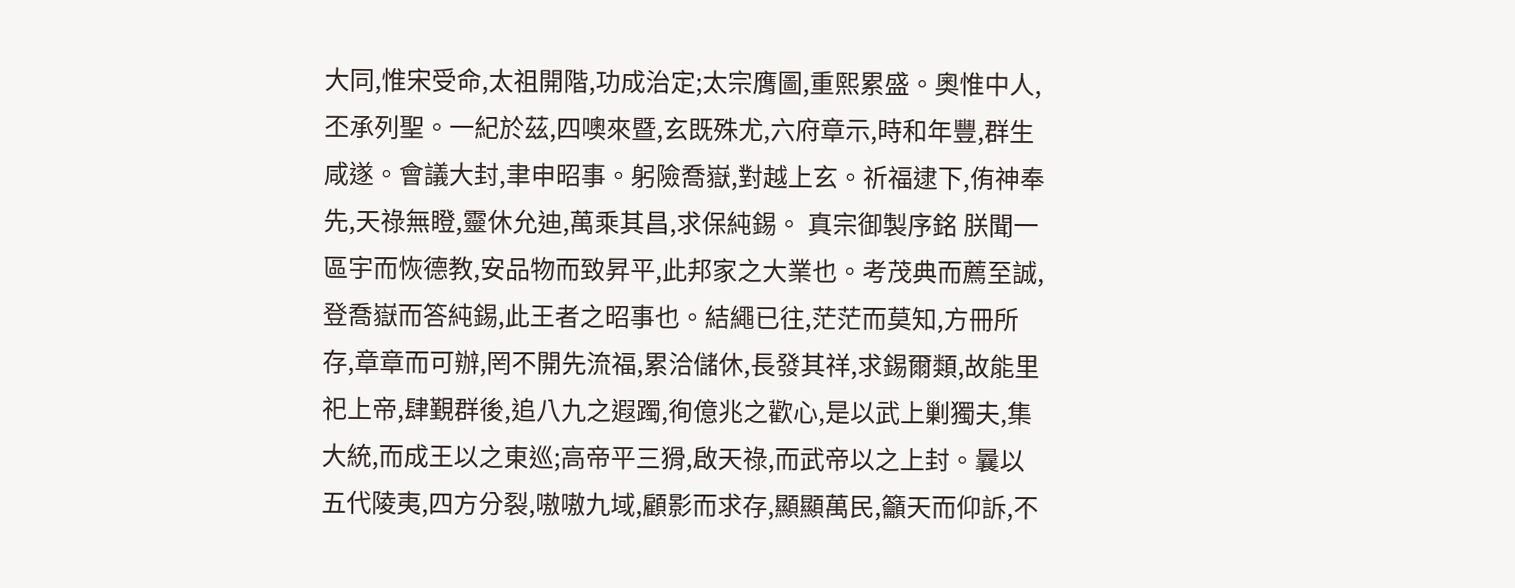大同,惟宋受命,太祖開階,功成治定;太宗膺圖,重熙累盛。奧惟中人,丕承列聖。一紀於茲,四噢來暨,玄既殊尤,六府章示,時和年豐,群生咸遂。會議大封,聿申昭事。躬險喬嶽,對越上玄。祈福逮下,侑神奉先,天祿無瞪,靈休允迪,萬乘其昌,求保純錫。 真宗御製序銘 朕聞一區宇而恢德教,安品物而致昇平,此邦家之大業也。考茂典而薦至誠,登喬嶽而答純錫,此王者之昭事也。結繩已往,茫茫而莫知,方冊所存,章章而可辦,罔不開先流福,累洽儲休,長發其祥,求錫爾類,故能里祀上帝,肆覲群後,追八九之遐躅,徇億兆之歡心,是以武上剿獨夫,集大統,而成王以之東巡;高帝平三猾,啟天祿,而武帝以之上封。曩以五代陵夷,四方分裂,嗷嗷九域,顧影而求存,顯顯萬民,籲天而仰訴,不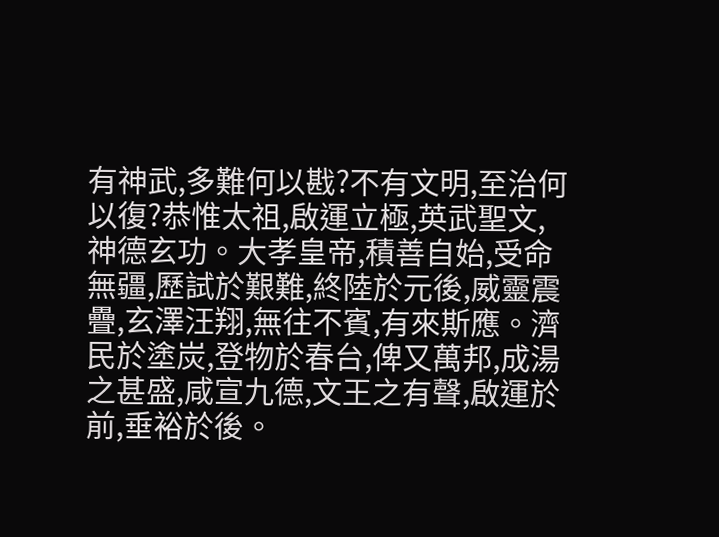有神武,多難何以戡?不有文明,至治何以復?恭惟太祖,啟運立極,英武聖文,神德玄功。大孝皇帝,積善自始,受命無疆,歷試於艱難,終陸於元後,威靈震疊,玄澤汪翔,無往不賓,有來斯應。濟民於塗炭,登物於春台,俾又萬邦,成湯之甚盛,咸宣九德,文王之有聲,啟運於前,垂裕於後。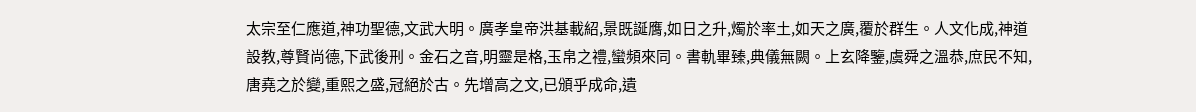太宗至仁應道,神功聖德,文武大明。廣孝皇帝洪基載紹,景既誕膺,如日之升,燭於率土,如天之廣,覆於群生。人文化成,神道設教,尊賢尚德,下武後刑。金石之音,明靈是格,玉帛之禮,蠻頻來同。書軌畢臻,典儀無闕。上玄降鑒,虞舜之溫恭,庶民不知,唐堯之於變,重熙之盛,冠絕於古。先增高之文,已頒乎成命,遺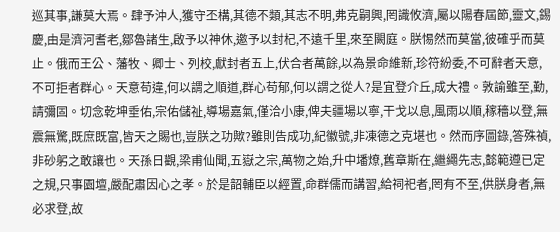巡其事,謙莫大焉。肆予沖人,獲守丕構,其德不類,其志不明,弗克嗣興,罔識攸濟,屬以陽春屆節,靈文,錫慶,由是濟河耆老,鄒魯諸生,啟予以神休,邀予以封杞,不遠千里,來至闕庭。朕惕然而莫當,彼確乎而莫止。俄而王公、藩牧、卿士、列校,獻封者五上,伏合者萬餘,以為景命維新,珍符紛委,不可辭者天意,不可拒者群心。天意苟違,何以謂之順道,群心苟郁,何以謂之從人?是宜登介丘,成大禮。敦諭雖至,勤,請彌固。切念乾坤垂佑,宗佑儲祉,導場嘉氣,僅洽小康,俾夫疆場以寧,干戈以息,風雨以順,稼穡以登,無震無驚,既庶既富,皆天之賜也,豈朕之功歟?雖則告成功,紀徽號,非凍德之克堪也。然而序圖錄,答殊禎,非砂躬之敢讓也。天孫日觀,梁甫仙聞,五嶽之宗,萬物之始,升中墦燎,舊章斯在,繼繩先志,懿範遵已定之規,只事園壇,嚴配肅因心之孝。於是韶輔臣以經置,命群儒而講習,給祠祀者,罔有不至,供朕身者,無必求登,故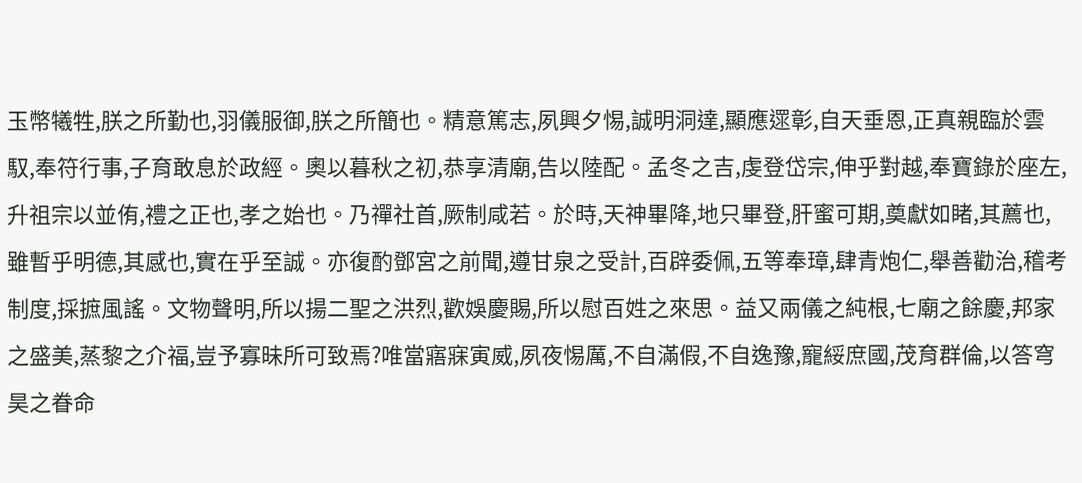玉幣犧牲,朕之所勤也,羽儀服御,朕之所簡也。精意篤志,夙興夕惕,誠明洞達,顯應遝彰,自天垂恩,正真親臨於雲馭,奉符行事,子育敢息於政經。奧以暮秋之初,恭享清廟,告以陸配。孟冬之吉,虔登岱宗,伸乎對越,奉寶錄於座左,升祖宗以並侑,禮之正也,孝之始也。乃禪社首,厥制咸若。於時,天神畢降,地只畢登,肝蜜可期,奠獻如睹,其薦也,雖暫乎明德,其感也,實在乎至誠。亦復酌鄧宮之前聞,遵甘泉之受計,百辟委佩,五等奉璋,肆青炮仁,舉善勸治,稽考制度,採摭風謠。文物聲明,所以揚二聖之洪烈,歡娛慶賜,所以慰百姓之來思。益又兩儀之純根,七廟之餘慶,邦家之盛美,蒸黎之介福,豈予寡昧所可致焉?唯當寤寐寅威,夙夜惕厲,不自滿假,不自逸豫,寵綏庶國,茂育群倫,以答穹昊之眷命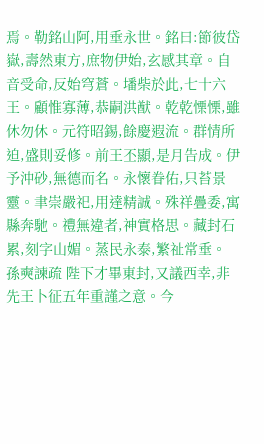焉。勒銘山阿,用垂永世。銘曰:節彼岱嶽,壽然東方,庶物伊始,玄感其章。自音受命,反始穹蒼。墦柴於此,七十六王。顧惟寡薄,恭嗣洪猷。乾乾慄慄,雖休勿休。元符昭錫,餘慶遐流。群情所迫,盛則妥修。前王丕顯,是月告成。伊予沖砂,無德而名。永懷眷佑,只苔景靈。聿崇嚴祀,用達精誠。殊祥疊委,寓縣奔馳。禮無違者,神實格思。藏封石累,刻字山媚。蒸民永泰,繁祉常垂。 孫奭諫疏 陛下才畢東封,又議西幸,非先王卜征五年重謹之意。今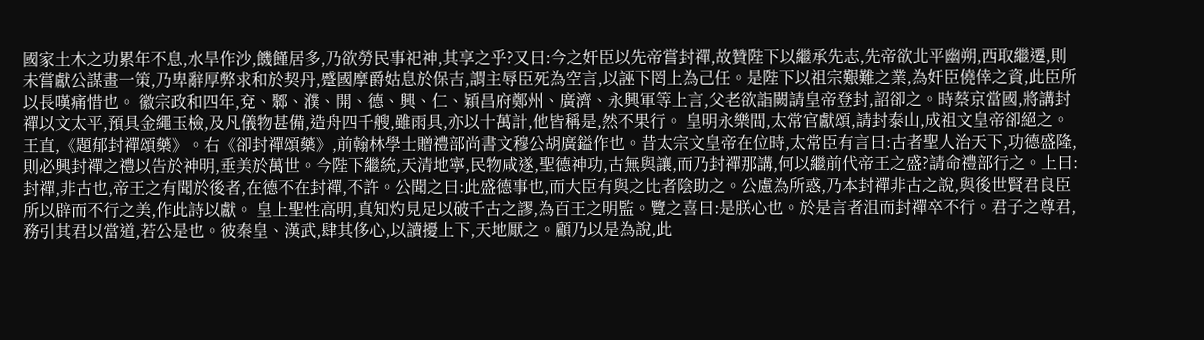國家土木之功累年不息,水旱作沙,饑饉居多,乃欲勞民事祀神,其享之乎?又曰:今之奸臣以先帝嘗封禪,故贊陛下以繼承先志,先帝欲北平幽朔,西取繼遷,則未嘗獻公謀畫一策,乃卑辭厚弊求和於契丹,蹙國摩爵姑息於保吉,謂主辱臣死為空言,以誣下罔上為己任。是陛下以祖宗艱難之業,為奸臣僥倖之資,此臣所以長嘆痛惜也。 徽宗政和四年,兗、鄹、濮、開、德、興、仁、穎昌府鄭州、廣濟、永興軍等上言,父老欲詣闕請皇帝登封,詔卻之。時蔡京當國,將講封禪以文太平,預具金繩玉檢,及凡儀物甚備,造舟四千艘,雖雨具,亦以十萬計,他皆稱是,然不果行。 皇明永樂間,太常官獻頌,請封泰山,成祖文皇帝卻絕之。王直,《題郁封禪頌藥》。右《卻封禪頌藥》,前翰林學士贈禮部尚書文穆公胡廣鎰作也。昔太宗文皇帝在位時,太常臣有言曰:古者聖人治天下,功德盛隆,則必興封禪之禮以告於神明,垂美於萬世。今陛下繼統,天清地寧,民物咸遂,聖德神功,古無與讓,而乃封禪那講,何以繼前代帝王之盛?請命禮部行之。上曰:封禪,非古也,帝王之有聞於後者,在德不在封禪,不許。公聞之曰:此盛德事也,而大臣有與之比者陰助之。公慮為所惑,乃本封禪非古之說,與後世賢君良臣所以辟而不行之美,作此詩以獻。 皇上聖性高明,真知灼見足以破千古之謬,為百王之明監。覽之喜曰:是朕心也。於是言者沮而封禪卒不行。君子之尊君,務引其君以當道,若公是也。彼秦皇、漢武,肆其侈心,以讀擾上下,天地厭之。顧乃以是為說,此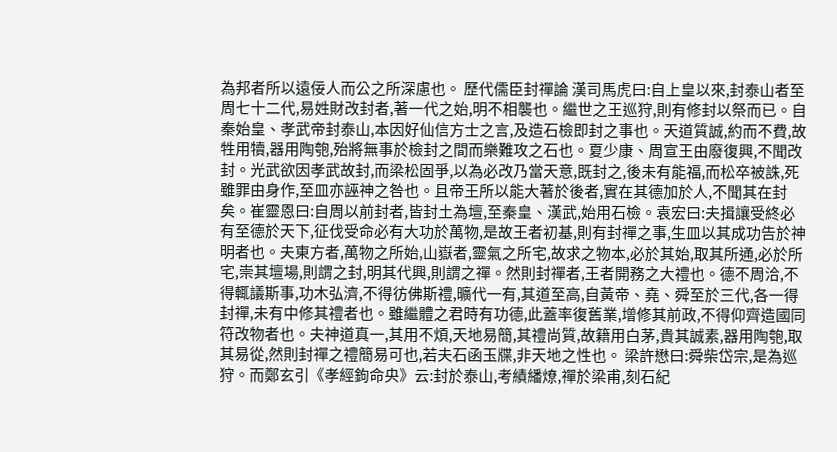為邦者所以遠佞人而公之所深慮也。 歷代儒臣封禪論 漢司馬虎曰:自上皇以來,封泰山者至周七十二代,易姓財改封者,著一代之始,明不相襲也。繼世之王巡狩,則有修封以祭而已。自秦始皇、孝武帝封泰山,本因好仙信方士之言,及造石檢即封之事也。天道質誠,約而不費,故牲用犢,器用陶匏,殆將無事於檢封之間而樂難攻之石也。夏少康、周宣王由廢復興,不聞改封。光武欲因孝武故封,而梁松固爭,以為必改乃當天意,既封之,後未有能福,而松卒被誅,死雖罪由身作,至皿亦誣神之咎也。且帝王所以能大著於後者,實在其德加於人,不聞其在封矣。崔靈恩曰:自周以前封者,皆封土為壇,至秦皇、漢武,始用石檢。袁宏曰:夫揖讓受終必有至德於天下,征伐受命必有大功於萬物,是故王者初基,則有封禪之事,生皿以其成功告於神明者也。夫東方者,萬物之所始,山嶽者,靈氣之所宅,故求之物本,必於其始,取其所通,必於所宅,崇其壇場,則謂之封,明其代興,則謂之禪。然則封禪者,王者開務之大禮也。德不周洽,不得輒議斯事,功木弘濟,不得彷佛斯禮,曠代一有,其道至高,自黃帝、堯、舜至於三代,各一得封禪,未有中修其禮者也。雖繼體之君時有功德,此蓋率復舊業,增修其前政,不得仰齊造國同符改物者也。夫神道真一,其用不煩,天地易簡,其禮尚質,故籍用白茅,貴其誠素,器用陶匏,取其易從,然則封禪之禮簡易可也,若夫石函玉牒,非天地之性也。 梁許懋曰:舜柴岱宗,是為巡狩。而鄭玄引《孝經鉤命央》云:封於泰山,考績繙燎,禪於梁甫,刻石紀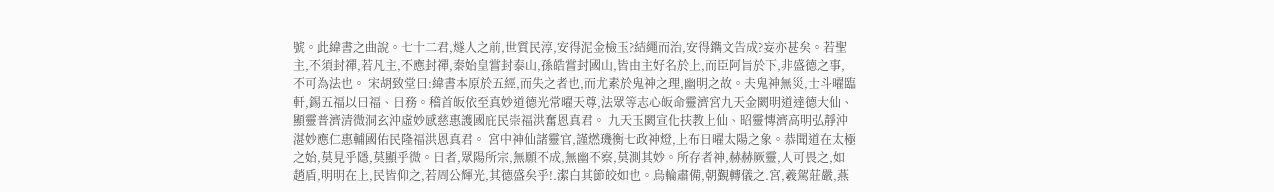號。此緯書之曲說。七十二君,燧人之前,世質民淳,安得泥金檢玉?結繩而治,安得鐫文告成?妄亦甚矣。若聖主,不須封禪,若凡主,不應封禪,秦始皇嘗封泰山,孫皓嘗封國山,皆由主好名於上,而臣阿旨於下,非盛德之事,不可為法也。 宋胡致堂曰:緯書本原於五經,而失之者也,而尤素於鬼神之理,幽明之故。夫鬼神無災,士斗曜臨軒,錫五福以曰福、日務。稽首皈依至真妙道德光常曜天尊,法眾等志心皈命靈濟宮九天金闕明道達德大仙、顯靈普濟清微洞玄沖虛妙感慈惠護國庇民崇福洪奮恩真君。 九天玉闕宣化扶教上仙、昭靈慱濟高明弘靜沖湛妙應仁惠輔國佑民隆福洪恩真君。 宮中神仙諸靈官,謹燃璣衡七政神燈,上布日曜太陽之象。恭聞道在太極之始,莫見乎隱,莫顯乎微。日者,眾陽所宗,無願不成,無幽不察,莫測其妙。所存者神,赫赫厥靈,人可畏之,如趙盾,明明在上,民皆仰之,若周公輝光,其德盛矣乎!.潔白其節皎如也。烏輪肅備,朝覲轉儀之.宮,羲駕莊嚴,燕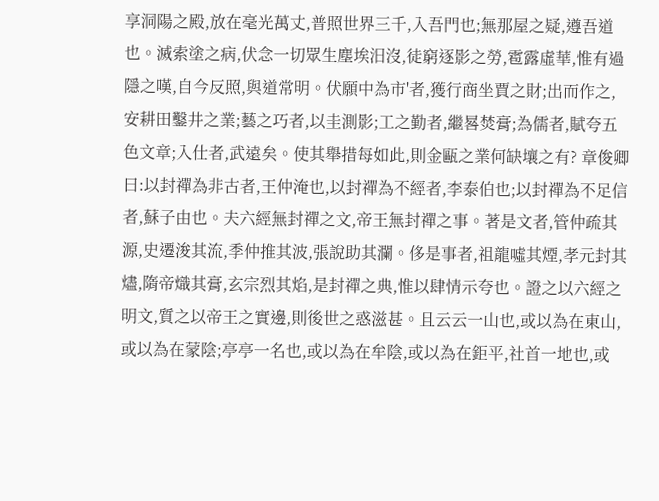享洞陽之殿,放在毫光萬丈,普照世界三千,入吾門也;無那屋之疑,遵吾道也。滅索塗之病,伏念一切眾生塵埃汨沒,徒窮逐影之勞,雹露虛華,惟有過隱之嘆,自今反照,與道常明。伏願中為市'者,獲行商坐賈之財;出而作之,安耕田鑿井之業;藝之巧者,以圭測影;工之勤者,繼晷焚膏;為儒者,賦夸五色文章;入仕者,武遠矣。使其舉措每如此,則金甌之業何缺壤之有? 章俊卿曰:以封禪為非古者,王仲淹也,以封禪為不經者,李泰伯也;以封禪為不足信者,蘇子由也。夫六經無封禪之文,帝王無封禪之事。著是文者,管仲疏其源,史遷浚其流,季仲推其波,張說助其瀾。侈是事者,祖龍噓其煙,孝元封其燼,隋帝熾其膏,玄宗烈其焰,是封禪之典,惟以肆情示夸也。證之以六經之明文,質之以帝王之實邊,則後世之惑滋甚。且云云一山也,或以為在東山,或以為在蒙陰;亭亭一名也,或以為在牟陰,或以為在鉅平,社首一地也,或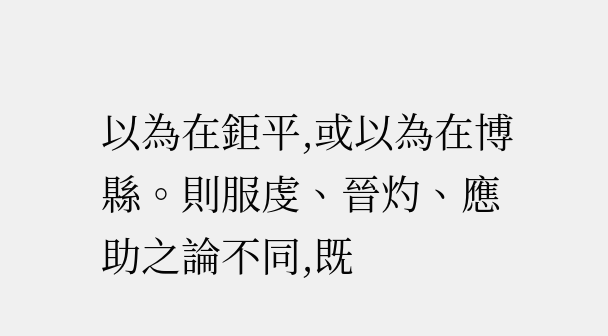以為在鉅平,或以為在博縣。則服虔、晉灼、應助之論不同,既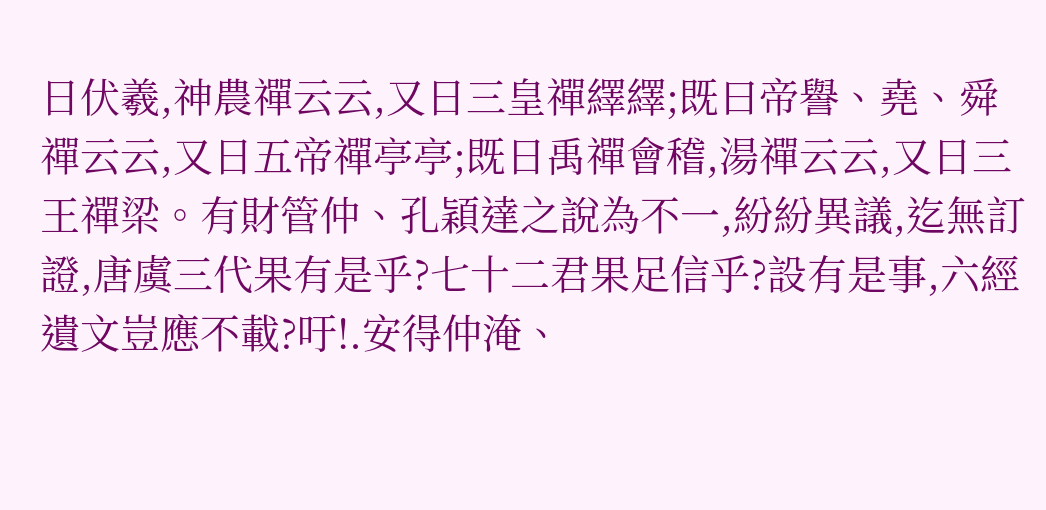日伏羲,神農禪云云,又日三皇禪繹繹;既曰帝譽、堯、舜禪云云,又日五帝禪亭亭;既日禹禪會稽,湯禪云云,又日三王禪梁。有財管仲、孔穎達之說為不一,紛紛異議,迄無訂證,唐虞三代果有是乎?七十二君果足信乎?設有是事,六經遺文豈應不載?吁!.安得仲淹、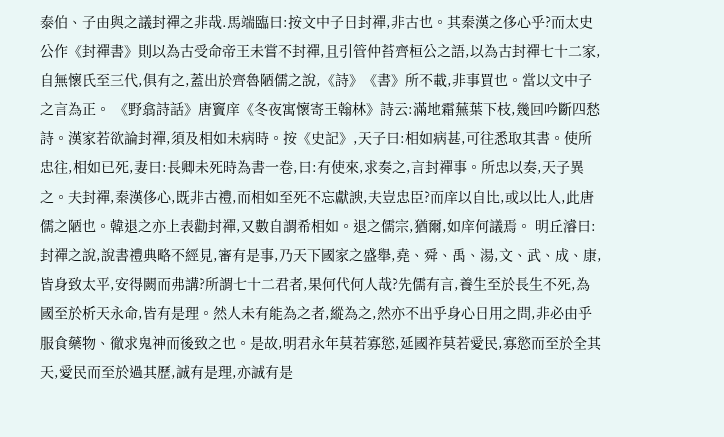泰伯、子由與之議封禪之非哉.馬端臨曰:按文中子日封禪,非古也。其秦漢之侈心乎?而太史公作《封禪書》則以為古受命帝王未嘗不封禪,且引管仲苔齊桓公之語,以為古封禪七十二家,自無懷氏至三代,俱有之,蓋出於齊魯陋儒之說,《詩》《書》所不載,非事買也。當以文中子之言為正。 《野翕詩話》唐竇庠《冬夜寓懷寄王翰林》詩云:滿地霜蕪葉下枝,幾回吟斷四愁詩。漢家若欲論封禪,須及相如未病時。按《史記》,天子曰:相如病甚,可往悉取其書。使所忠往,相如已死,妻曰:長卿未死時為書一卷,曰:有使來,求奏之,言封禪事。所忠以奏,天子異之。夫封禪,秦漢侈心,既非古禮,而相如至死不忘獻諛,夫豈忠臣?而庠以自比,或以比人,此唐儒之陋也。韓退之亦上表勸封禪,又數自謂希相如。退之儒宗,猶爾,如庠何議焉。 明丘濬曰:封禪之說,說書禮典略不經見,審有是事,乃天下國家之盛舉,堯、舜、禹、湯,文、武、成、康,皆身致太平,安得闕而弗講?所謂七十二君者,果何代何人哉?先儒有言,養生至於長生不死,為國至於析天永命,皆有是理。然人未有能為之者,縱為之,然亦不出乎身心日用之問,非必由乎服食藥物、徹求鬼神而後致之也。是故,明君永年莫若寡慾,延國祚莫若愛民,寡慾而至於全其天,愛民而至於過其歷,誠有是理,亦誠有是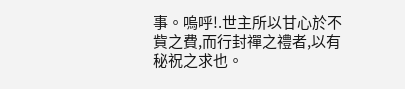事。嗚呼!.世主所以甘心於不貲之費,而行封禪之禮者,以有秘祝之求也。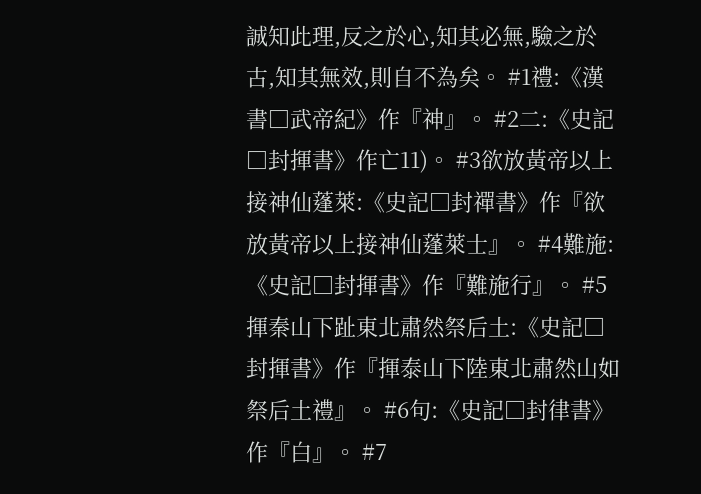誠知此理,反之於心,知其必無,驗之於古,知其無效,則自不為矣。 #1禮:《漢書□武帝紀》作『神』。 #2二:《史記□封揮書》作亡11)。 #3欲放黃帝以上接神仙蓬萊:《史記□封禪書》作『欲放黃帝以上接神仙蓬萊士』。 #4難施:《史記□封揮書》作『難施行』。 #5揮秦山下趾東北肅然祭后土:《史記□封揮書》作『揮泰山下陸東北肅然山如祭后土禮』。 #6句:《史記□封律書》作『白』。 #7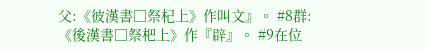父:《彼漢書□祭杞上》作叫文』。 #8群:《後漢書□祭杷上》作『辟』。 #9在位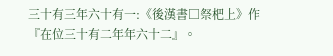三十有三年六十有一:《後漢書□祭杷上》作『在位三十有二年年六十二』。